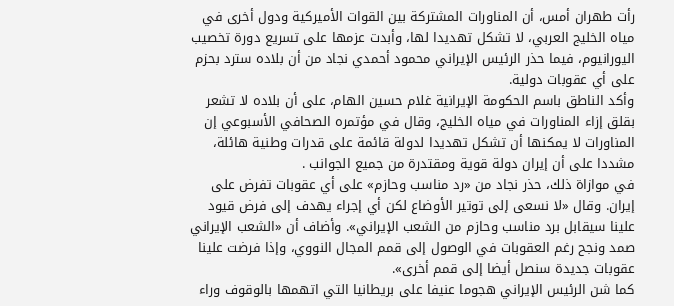رأت طهران أمس، أن المناورات المشتركة بين القوات الأميركية ودول أخرى في مياه الخليج العربي، لا تشكل تهديدا لها، وأبدت عزمها على تسريع دورة تخصيب اليورانيوم، فيما حذر الرئيس الإيراني محمود أحمدي نجاد من أن بلاده سترد بحزم على أي عقوبات دولية.
وأكد الناطق باسم الحكومة الإيرانية غلام حسين الهام، على أن بلاده لا تشعر بقلق إزاء المناورات في مياه الخليج، وقال في مؤتمره الصحافي الأسبوعي إن المناورات لا يمكنها أن تشكل تهديدا لدولة قائمة على قدرات وطنية هائلة، مشددا على أن إيران دولة قوية ومقتدرة من جميع الجوانب .
في موازاة ذلك، حذر نجاد من «رد مناسب وحازم» على أي عقوبات تفرض على إيران. وقال «لا نسعى إلى توتير الأوضاع لكن أي إجراء يهدف إلى فرض قيود علينا سيقابل برد مناسب وحازم من الشعب الإيراني». وأضاف أن «الشعب الإيراني صمد ونجح رغم العقوبات في الوصول إلى قمم المجال النووي، وإذا فرضت علينا عقوبات جديدة سنصل أيضا إلى قمم أخرى».
كما شن الرئيس الإيراني هجوما عنيفا على بريطانيا التي اتهمها بالوقوف وراء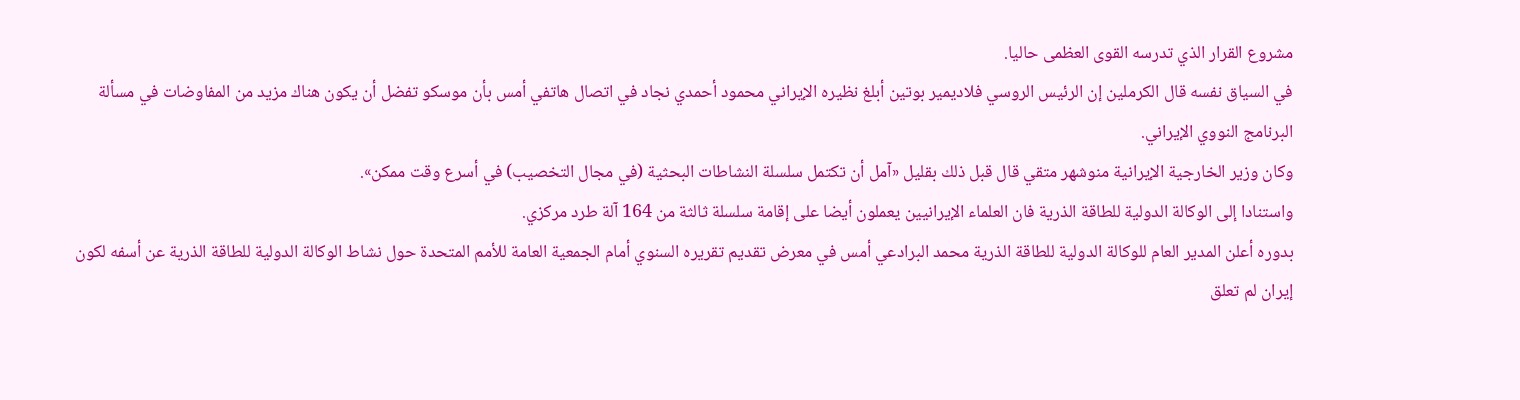مشروع القرار الذي تدرسه القوى العظمى حاليا.
في السياق نفسه قال الكرملين إن الرئيس الروسي فلاديمير بوتين أبلغ نظيره الإيراني محمود أحمدي نجاد في اتصال هاتفي أمس بأن موسكو تفضل أن يكون هناك مزيد من المفاوضات في مسألة البرنامج النووي الإيراني.
وكان وزير الخارجية الإيرانية منوشهر متقي قال قبل ذلك بقليل «آمل أن تكتمل سلسلة النشاطات البحثية (في مجال التخصيب) في أسرع وقت ممكن».
واستنادا إلى الوكالة الدولية للطاقة الذرية فان العلماء الإيرانيين يعملون أيضا على إقامة سلسلة ثالثة من 164 آلة طرد مركزي.
بدوره أعلن المدير العام للوكالة الدولية للطاقة الذرية محمد البرادعي أمس في معرض تقديم تقريره السنوي أمام الجمعية العامة للأمم المتحدة حول نشاط الوكالة الدولية للطاقة الذرية عن أسفه لكون إيران لم تعلق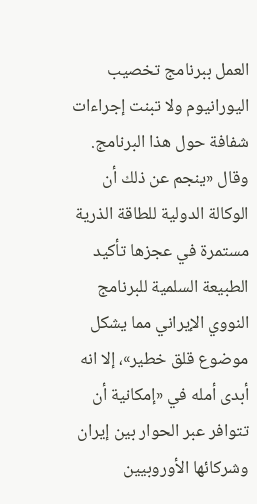العمل ببرنامج تخصيب اليورانيوم ولا تبنت إجراءات شفافة حول هذا البرنامج.
وقال «ينجم عن ذلك أن الوكالة الدولية للطاقة الذرية مستمرة في عجزها تأكيد الطبيعة السلمية للبرنامج النووي الإيراني مما يشكل موضوع قلق خطير»، إلا انه أبدى أمله في «إمكانية أن تتوافر عبر الحوار بين إيران وشركائها الأوروبيين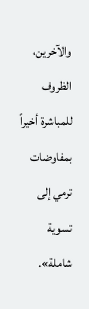والآخرين، الظروف للمباشرة أخيراً بمفاوضات ترمي إلى تسوية شاملة».